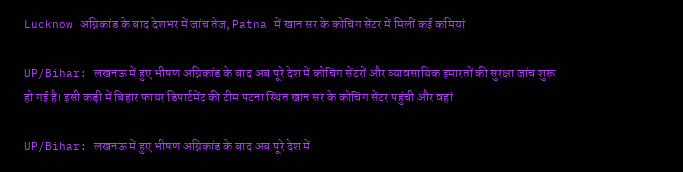Lucknow अग्निकांड के बाद देशभर में जांच तेज, Patna में खान सर के कोचिंग सेंटर में मिलीं कई कमियां

UP/Bihar: लखनऊ में हुए भीषण अग्निकांड के बाद अब पूरे देश में कोचिंग सेंटरों और व्यावसायिक इमारतों की सुरक्षा जांच शुरू हो गई है। इसी कड़ी में बिहार फायर डिपार्टमेंट की टीम पटना स्थित खान सर के कोचिंग सेंटर पहुंची और वहां

UP/Bihar: लखनऊ में हुए भीषण अग्निकांड के बाद अब पूरे देश में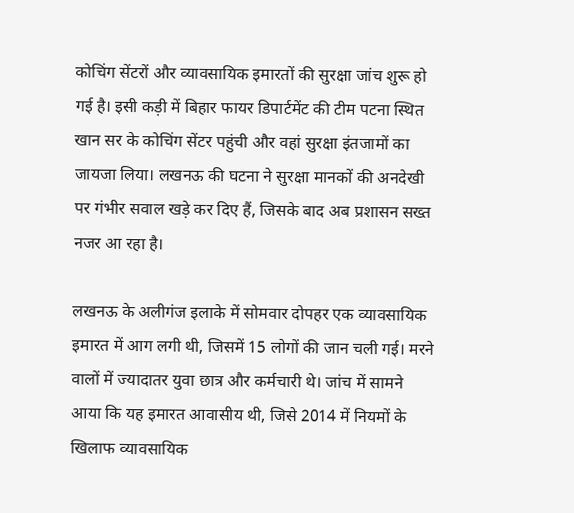कोचिंग सेंटरों और व्यावसायिक इमारतों की सुरक्षा जांच शुरू हो गई है। इसी कड़ी में बिहार फायर डिपार्टमेंट की टीम पटना स्थित खान सर के कोचिंग सेंटर पहुंची और वहां सुरक्षा इंतजामों का जायजा लिया। लखनऊ की घटना ने सुरक्षा मानकों की अनदेखी पर गंभीर सवाल खड़े कर दिए हैं, जिसके बाद अब प्रशासन सख्त नजर आ रहा है।

लखनऊ के अलीगंज इलाके में सोमवार दोपहर एक व्यावसायिक इमारत में आग लगी थी, जिसमें 15 लोगों की जान चली गई। मरने वालों में ज्यादातर युवा छात्र और कर्मचारी थे। जांच में सामने आया कि यह इमारत आवासीय थी, जिसे 2014 में नियमों के खिलाफ व्यावसायिक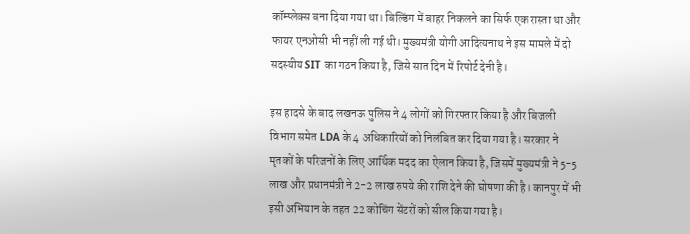कॉम्प्लेक्स बना दिया गया था। बिल्डिंग में बाहर निकलने का सिर्फ एक रास्ता था और फायर एनओसी भी नहीं ली गई थी। मुख्यमंत्री योगी आदित्यनाथ ने इस मामले में दो सदस्यीय SIT का गठन किया है, जिसे सात दिन में रिपोर्ट देनी है।

इस हादसे के बाद लखनऊ पुलिस ने 4 लोगों को गिरफ्तार किया है और बिजली विभाग समेत LDA के 4 अधिकारियों को निलंबित कर दिया गया है। सरकार ने मृतकों के परिजनों के लिए आर्थिक मदद का ऐलान किया है, जिसमें मुख्यमंत्री ने 5-5 लाख और प्रधानमंत्री ने 2-2 लाख रुपये की राशि देने की घोषणा की है। कानपुर में भी इसी अभियान के तहत 22 कोचिंग सेंटरों को सील किया गया है।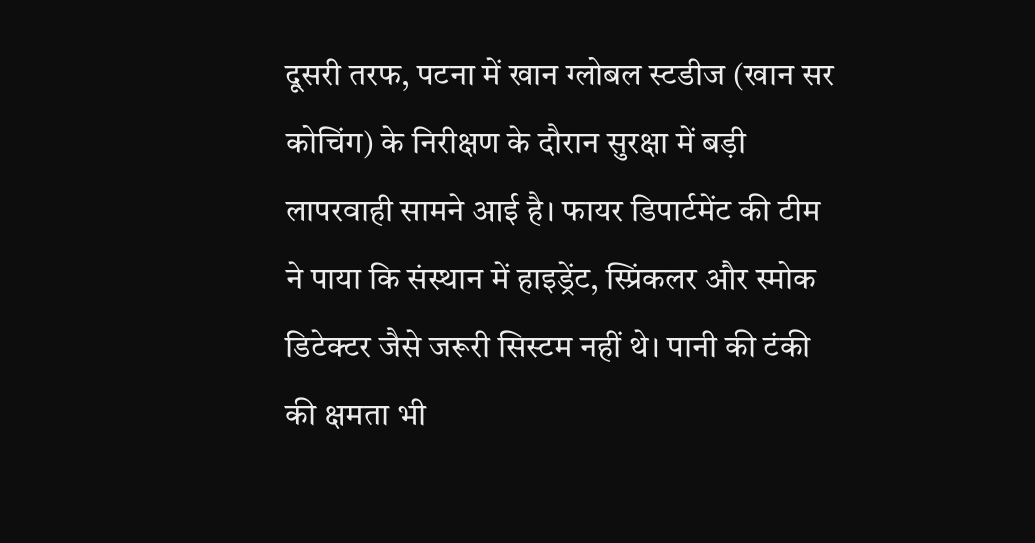दूसरी तरफ, पटना में खान ग्लोबल स्टडीज (खान सर कोचिंग) के निरीक्षण के दौरान सुरक्षा में बड़ी लापरवाही सामने आई है। फायर डिपार्टमेंट की टीम ने पाया कि संस्थान में हाइड्रेंट, स्प्रिंकलर और स्मोक डिटेक्टर जैसे जरूरी सिस्टम नहीं थे। पानी की टंकी की क्षमता भी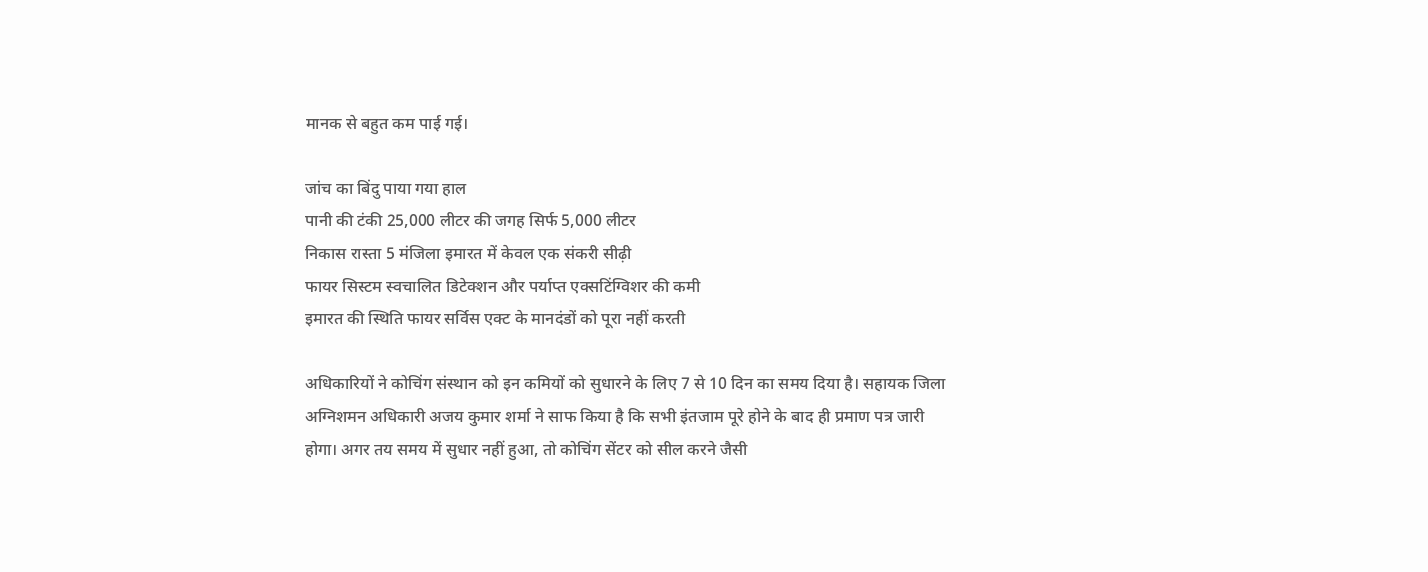मानक से बहुत कम पाई गई।

जांच का बिंदु पाया गया हाल
पानी की टंकी 25,000 लीटर की जगह सिर्फ 5,000 लीटर
निकास रास्ता 5 मंजिला इमारत में केवल एक संकरी सीढ़ी
फायर सिस्टम स्वचालित डिटेक्शन और पर्याप्त एक्सटिंग्विशर की कमी
इमारत की स्थिति फायर सर्विस एक्ट के मानदंडों को पूरा नहीं करती

अधिकारियों ने कोचिंग संस्थान को इन कमियों को सुधारने के लिए 7 से 10 दिन का समय दिया है। सहायक जिला अग्निशमन अधिकारी अजय कुमार शर्मा ने साफ किया है कि सभी इंतजाम पूरे होने के बाद ही प्रमाण पत्र जारी होगा। अगर तय समय में सुधार नहीं हुआ, तो कोचिंग सेंटर को सील करने जैसी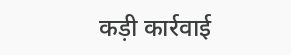कड़ी कार्रवाई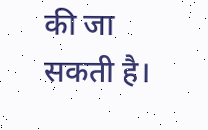की जा सकती है।